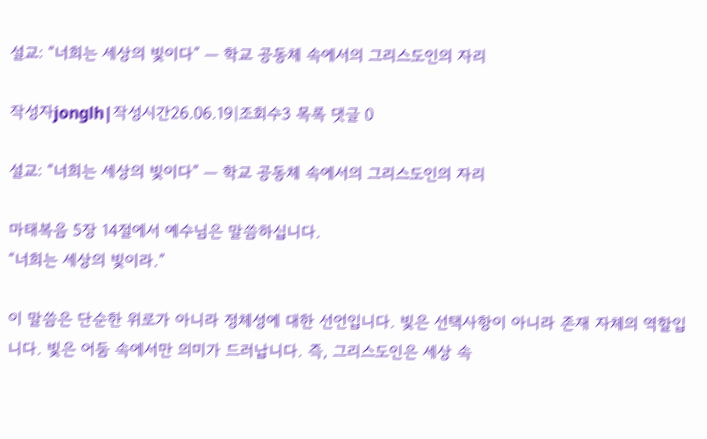설교: “너희는 세상의 빛이다” — 학교 공동체 속에서의 그리스도인의 자리

작성자jonglh|작성시간26.06.19|조회수3 목록 댓글 0

설교: “너희는 세상의 빛이다” — 학교 공동체 속에서의 그리스도인의 자리

마태복음 5장 14절에서 예수님은 말씀하십니다.
“너희는 세상의 빛이라.”

이 말씀은 단순한 위로가 아니라 정체성에 대한 선언입니다. 빛은 선택사항이 아니라 존재 자체의 역할입니다. 빛은 어둠 속에서만 의미가 드러납니다. 즉, 그리스도인은 세상 속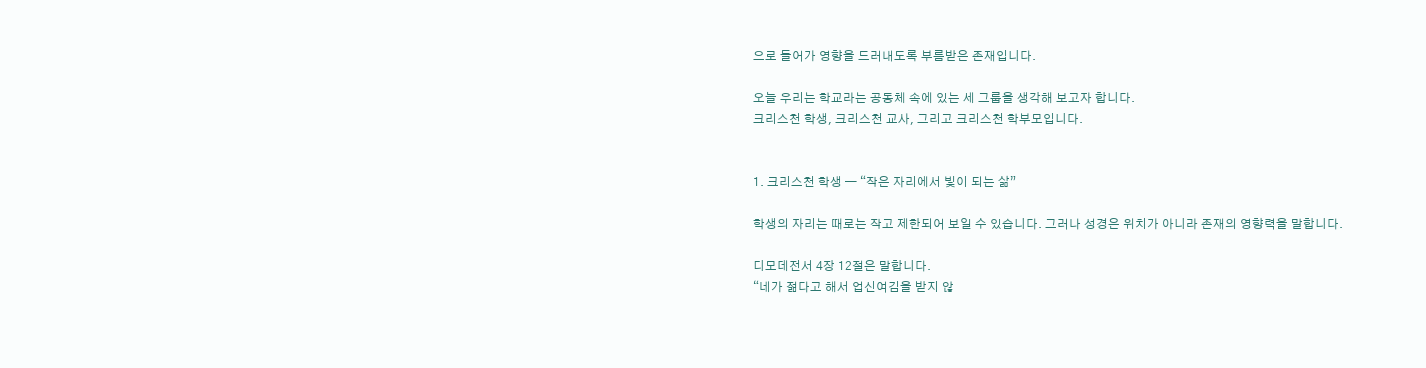으로 들어가 영향을 드러내도록 부름받은 존재입니다.

오늘 우리는 학교라는 공동체 속에 있는 세 그룹을 생각해 보고자 합니다.
크리스천 학생, 크리스천 교사, 그리고 크리스천 학부모입니다.


1. 크리스천 학생 — “작은 자리에서 빛이 되는 삶”

학생의 자리는 때로는 작고 제한되어 보일 수 있습니다. 그러나 성경은 위치가 아니라 존재의 영향력을 말합니다.

디모데전서 4장 12절은 말합니다.
“네가 젊다고 해서 업신여김을 받지 않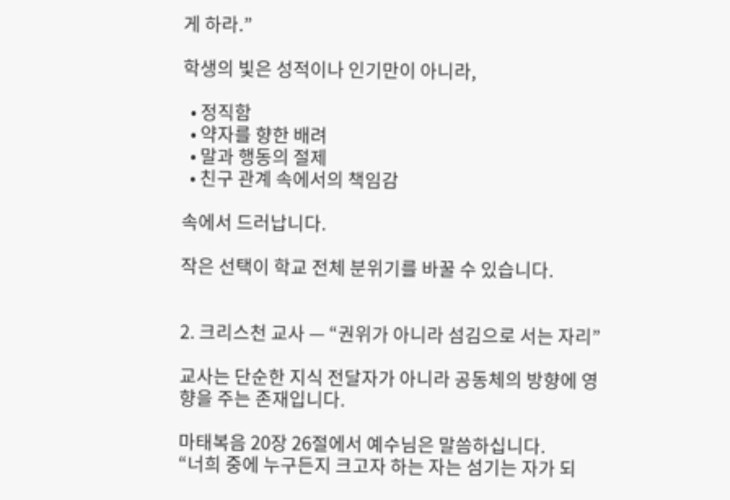게 하라.”

학생의 빛은 성적이나 인기만이 아니라,

  • 정직함
  • 약자를 향한 배려
  • 말과 행동의 절제
  • 친구 관계 속에서의 책임감

속에서 드러납니다.

작은 선택이 학교 전체 분위기를 바꿀 수 있습니다.


2. 크리스천 교사 — “권위가 아니라 섬김으로 서는 자리”

교사는 단순한 지식 전달자가 아니라 공동체의 방향에 영향을 주는 존재입니다.

마태복음 20장 26절에서 예수님은 말씀하십니다.
“너희 중에 누구든지 크고자 하는 자는 섬기는 자가 되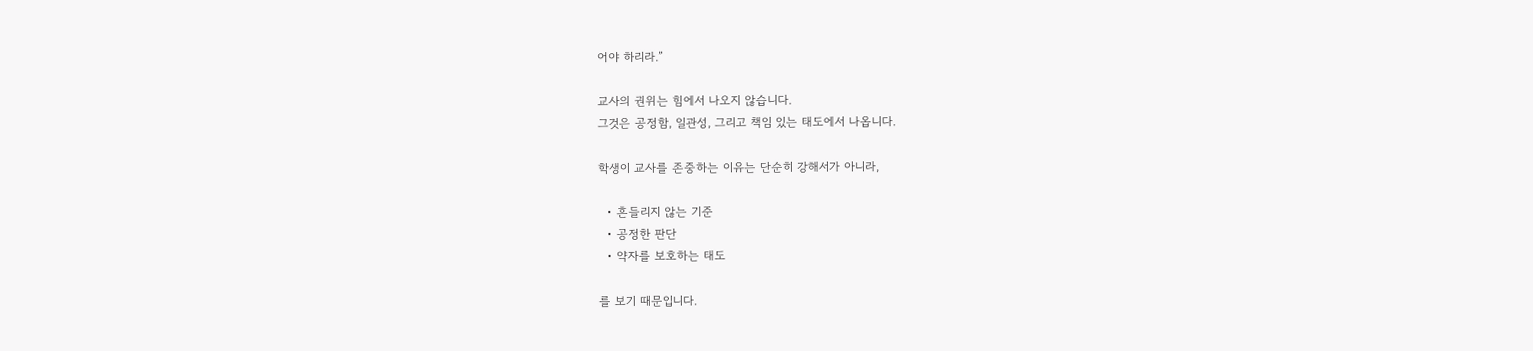어야 하리라.”

교사의 권위는 힘에서 나오지 않습니다.
그것은 공정함, 일관성, 그리고 책임 있는 태도에서 나옵니다.

학생이 교사를 존중하는 이유는 단순히 강해서가 아니라,

  • 흔들리지 않는 기준
  • 공정한 판단
  • 약자를 보호하는 태도

를 보기 때문입니다.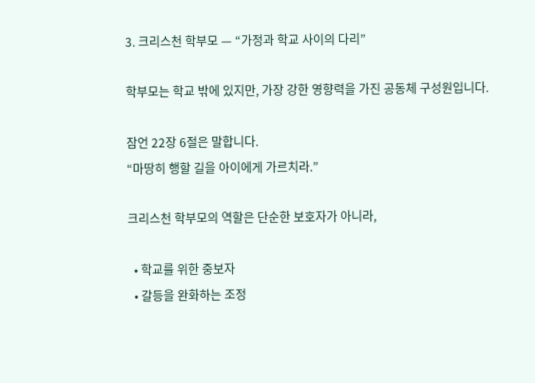3. 크리스천 학부모 — “가정과 학교 사이의 다리”

학부모는 학교 밖에 있지만, 가장 강한 영향력을 가진 공동체 구성원입니다.

잠언 22장 6절은 말합니다.
“마땅히 행할 길을 아이에게 가르치라.”

크리스천 학부모의 역할은 단순한 보호자가 아니라,

  • 학교를 위한 중보자
  • 갈등을 완화하는 조정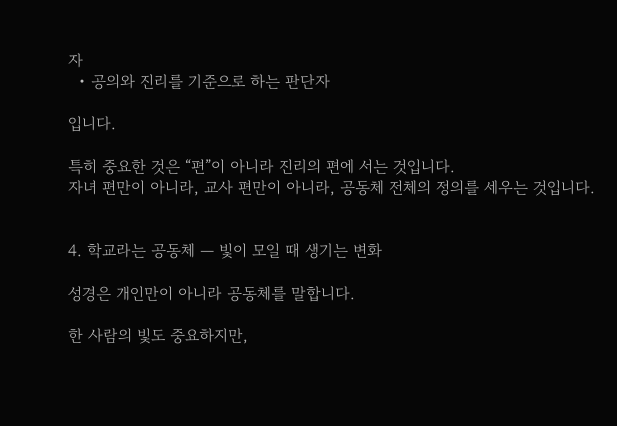자
  • 공의와 진리를 기준으로 하는 판단자

입니다.

특히 중요한 것은 “편”이 아니라 진리의 편에 서는 것입니다.
자녀 편만이 아니라, 교사 편만이 아니라, 공동체 전체의 정의를 세우는 것입니다.


4. 학교라는 공동체 — 빛이 모일 때 생기는 변화

성경은 개인만이 아니라 공동체를 말합니다.

한 사람의 빛도 중요하지만,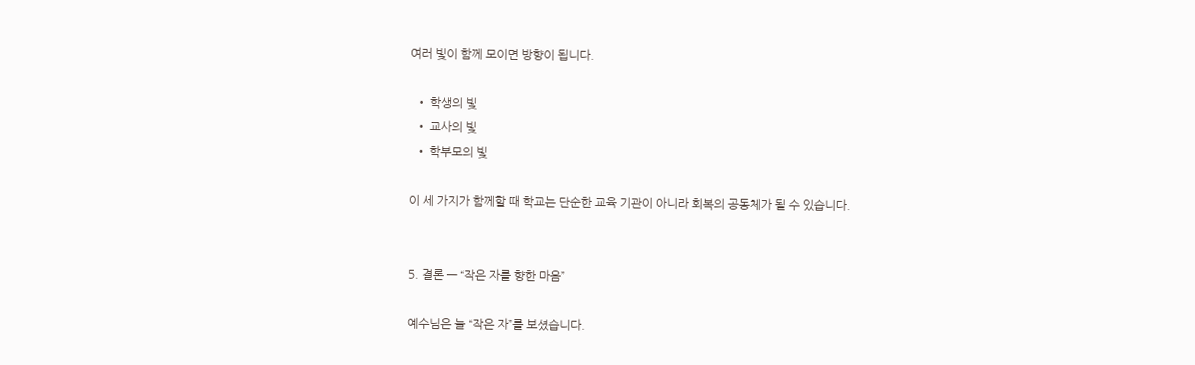여러 빛이 함께 모이면 방향이 됩니다.

  • 학생의 빛
  • 교사의 빛
  • 학부모의 빛

이 세 가지가 함께할 때 학교는 단순한 교육 기관이 아니라 회복의 공동체가 될 수 있습니다.


5. 결론 — “작은 자를 향한 마음”

예수님은 늘 “작은 자”를 보셨습니다.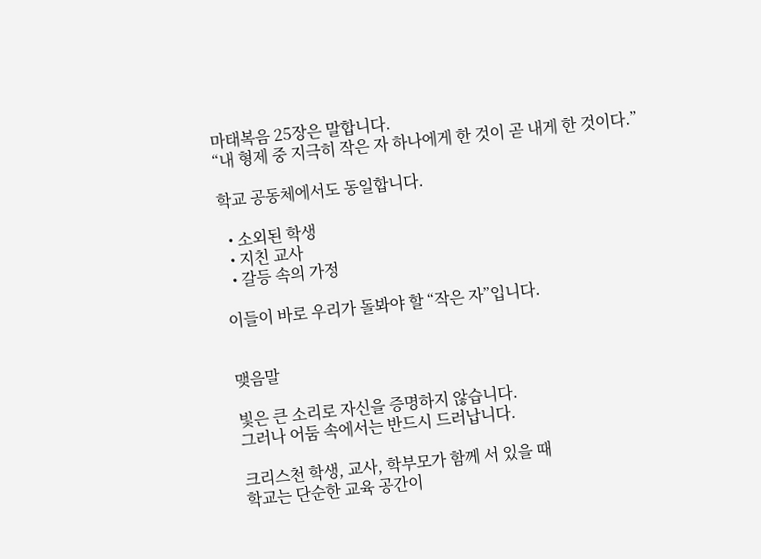마태복음 25장은 말합니다.
“내 형제 중 지극히 작은 자 하나에게 한 것이 곧 내게 한 것이다.”

학교 공동체에서도 동일합니다.

  • 소외된 학생
  • 지친 교사
  • 갈등 속의 가정

이들이 바로 우리가 돌봐야 할 “작은 자”입니다.


맺음말

빛은 큰 소리로 자신을 증명하지 않습니다.
그러나 어둠 속에서는 반드시 드러납니다.

크리스천 학생, 교사, 학부모가 함께 서 있을 때
학교는 단순한 교육 공간이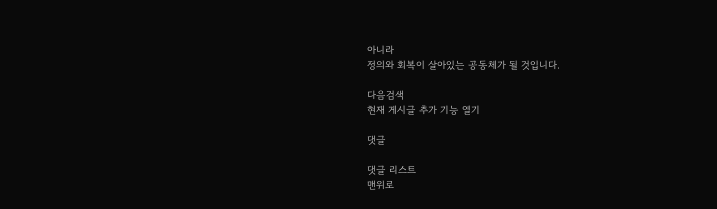아니라
정의와 회복이 살아있는 공동체가 될 것입니다.

다음검색
현재 게시글 추가 기능 열기

댓글

댓글 리스트
맨위로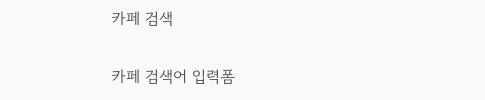카페 검색

카페 검색어 입력폼